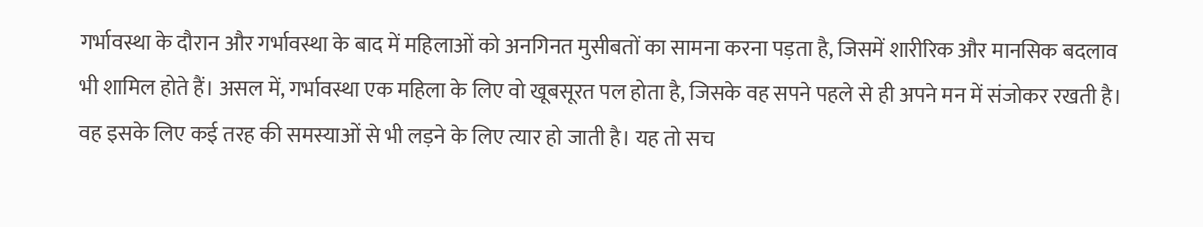गर्भावस्था के दौरान और गर्भावस्था के बाद में महिलाओं को अनगिनत मुसीबतों का सामना करना पड़ता है, जिसमें शारीरिक और मानसिक बदलाव भी शामिल होते हैं। असल में, गर्भावस्था एक महिला के लिए वो खूबसूरत पल होता है, जिसके वह सपने पहले से ही अपने मन में संजोकर रखती है। वह इसके लिए कई तरह की समस्याओं से भी लड़ने के लिए त्यार हो जाती है। यह तो सच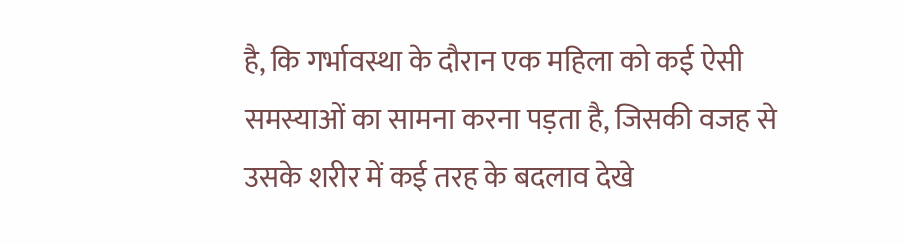है, कि गर्भावस्था के दौरान एक महिला को कई ऐसी समस्याओं का सामना करना पड़ता है, जिसकी वजह से उसके शरीर में कई तरह के बदलाव देखे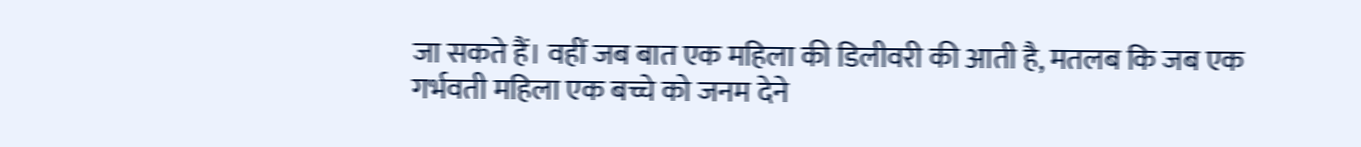जा सकते हैं। वहीं जब बात एक महिला की डिलीवरी की आती है, मतलब कि जब एक गर्भवती महिला एक बच्चे को जनम देने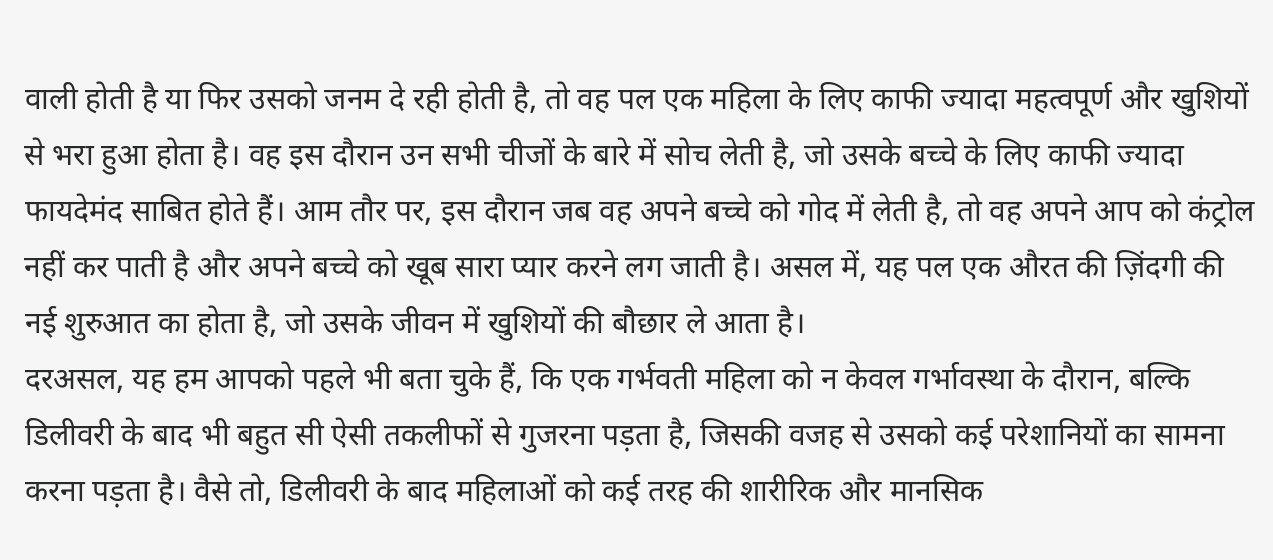वाली होती है या फिर उसको जनम दे रही होती है, तो वह पल एक महिला के लिए काफी ज्यादा महत्वपूर्ण और खुशियों से भरा हुआ होता है। वह इस दौरान उन सभी चीजों के बारे में सोच लेती है, जो उसके बच्चे के लिए काफी ज्यादा फायदेमंद साबित होते हैं। आम तौर पर, इस दौरान जब वह अपने बच्चे को गोद में लेती है, तो वह अपने आप को कंट्रोल नहीं कर पाती है और अपने बच्चे को खूब सारा प्यार करने लग जाती है। असल में, यह पल एक औरत की ज़िंदगी की नई शुरुआत का होता है, जो उसके जीवन में खुशियों की बौछार ले आता है।
दरअसल, यह हम आपको पहले भी बता चुके हैं, कि एक गर्भवती महिला को न केवल गर्भावस्था के दौरान, बल्कि डिलीवरी के बाद भी बहुत सी ऐसी तकलीफों से गुजरना पड़ता है, जिसकी वजह से उसको कई परेशानियों का सामना करना पड़ता है। वैसे तो, डिलीवरी के बाद महिलाओं को कई तरह की शारीरिक और मानसिक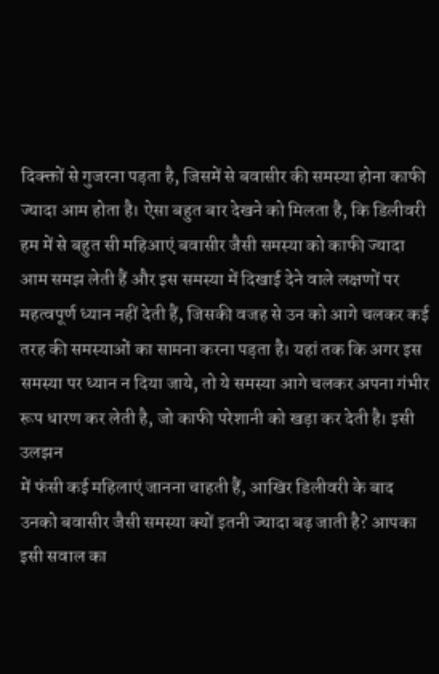दिक्क्तों से गुजरना पड़ता है, जिसमें से बवासीर की समस्या होना काफी ज्यादा आम होता है। ऐसा बहुत बार देखने को मिलता है, कि डिलीवरी हम में से बहुत सी महिआएं बवासीर जैसी समस्या को काफी ज्यादा आम समझ लेती हैं और इस समस्या में दिखाई देने वाले लक्षणों पर महत्वपूर्ण ध्यान नहीं देती हैं, जिसकी वजह से उन को आगे चलकर कई तरह की समस्याओं का सामना करना पड़ता है। यहां तक कि अगर इस समस्या पर ध्यान न दिया जाये, तो ये समस्या आगे चलकर अपना गंभीर रूप धारण कर लेती है, जो काफी परेशानी को खड़ा कर देती है। इसी उलझन
में फंसी कई महिलाएं जानना चाहती हैं, आखिर डिलीवरी के बाद उनको बवासीर जैसी समस्या क्यों इतनी ज्यादा बढ़ जाती है? आपका इसी सवाल का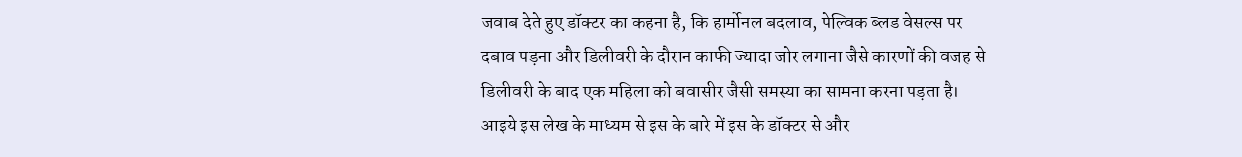जवाब देते हुए डॉक्टर का कहना है, कि हार्मोनल बदलाव, पेल्विक ब्लड वेसल्स पर दबाव पड़ना और डिलीवरी के दौरान काफी ज्यादा जोर लगाना जैसे कारणों की वजह से डिलीवरी के बाद एक महिला को बवासीर जैसी समस्या का सामना करना पड़ता है। आइये इस लेख के माध्यम से इस के बारे में इस के डॉक्टर से और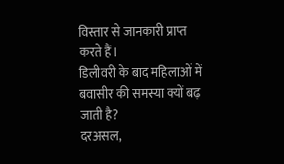विस्तार से जानकारी प्राप्त करते हैं।
डिलीवरी के बाद महिलाओं में बवासीर की समस्या क्यों बढ़ जाती है?
दरअसल,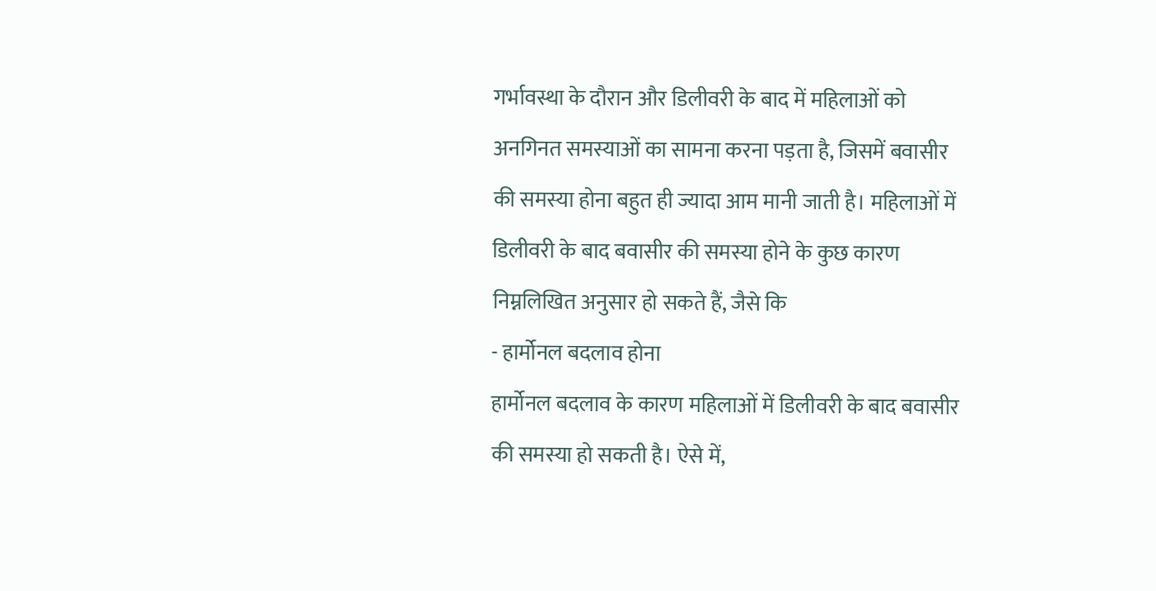गर्भावस्था के दौरान और डिलीवरी के बाद में महिलाओं को अनगिनत समस्याओं का सामना करना पड़ता है, जिसमें बवासीर की समस्या होना बहुत ही ज्यादा आम मानी जाती है। महिलाओं में डिलीवरी के बाद बवासीर की समस्या होने के कुछ कारण निम्नलिखित अनुसार हो सकते हैं, जैसे कि
- हार्मोनल बदलाव होना
हार्मोनल बदलाव के कारण महिलाओं में डिलीवरी के बाद बवासीर की समस्या हो सकती है। ऐसे में,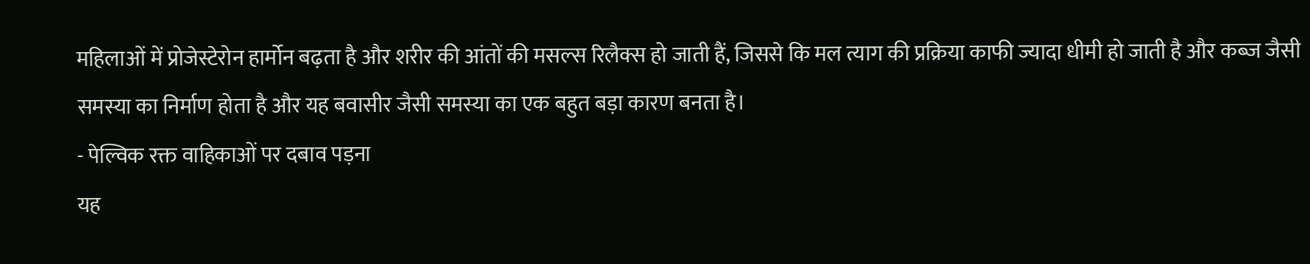महिलाओं में प्रोजेस्टेरोन हार्मोन बढ़ता है और शरीर की आंतों की मसल्स रिलैक्स हो जाती हैं, जिससे कि मल त्याग की प्रक्रिया काफी ज्यादा धीमी हो जाती है और कब्ज जैसी समस्या का निर्माण होता है और यह बवासीर जैसी समस्या का एक बहुत बड़ा कारण बनता है।
- पेल्विक रक्त वाहिकाओं पर दबाव पड़ना
यह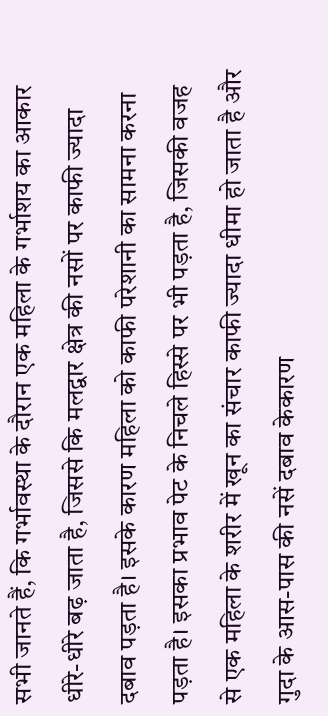सभी जानते हैं, कि गर्भावस्था के दौरान एक महिला के गर्भाशय का आकार धीरे-धीरे बढ़ जाता है, जिससे कि मलद्वार क्षेत्र की नसों पर काफी ज्यादा दबाव पड़ता है। इसके कारण महिला को काफी परेशानी का सामना करना पड़ता है। इसका प्रभाव पेट के निचले हिस्से पर भी पड़ता है, जिसकी वजह से एक महिला के शरीर में खून का संचार काफी ज्यादा धीमा हो जाता है और गुदा के आस-पास की नसें दबाव केकारण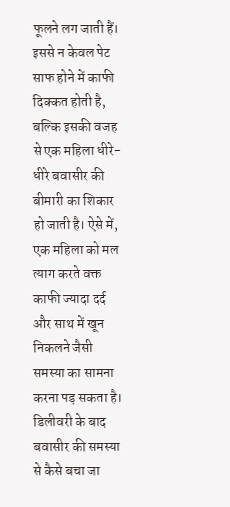फूलने लग जाती हैं। इससे न केवल पेट साफ होने में काफी दिक्कत होती है, बल्कि इसकी वजह से एक महिला धीरे-धीरे बवासीर की बीमारी का शिकार हो जाती है। ऐसे में, एक महिला को मल त्याग करते वक्त काफी ज्यादा दर्द और साथ में खून निकलने जैसी समस्या का सामना करना पड़ सकता है।
डिलीवरी के बाद बवासीर की समस्या से कैसे बचा जा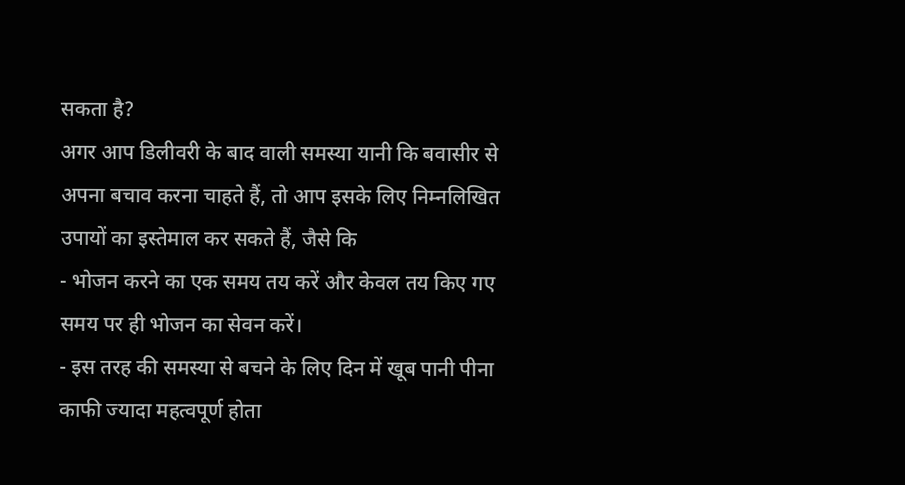सकता है?
अगर आप डिलीवरी के बाद वाली समस्या यानी कि बवासीर से अपना बचाव करना चाहते हैं, तो आप इसके लिए निम्नलिखित उपायों का इस्तेमाल कर सकते हैं, जैसे कि
- भोजन करने का एक समय तय करें और केवल तय किए गए समय पर ही भोजन का सेवन करें।
- इस तरह की समस्या से बचने के लिए दिन में खूब पानी पीना काफी ज्यादा महत्वपूर्ण होता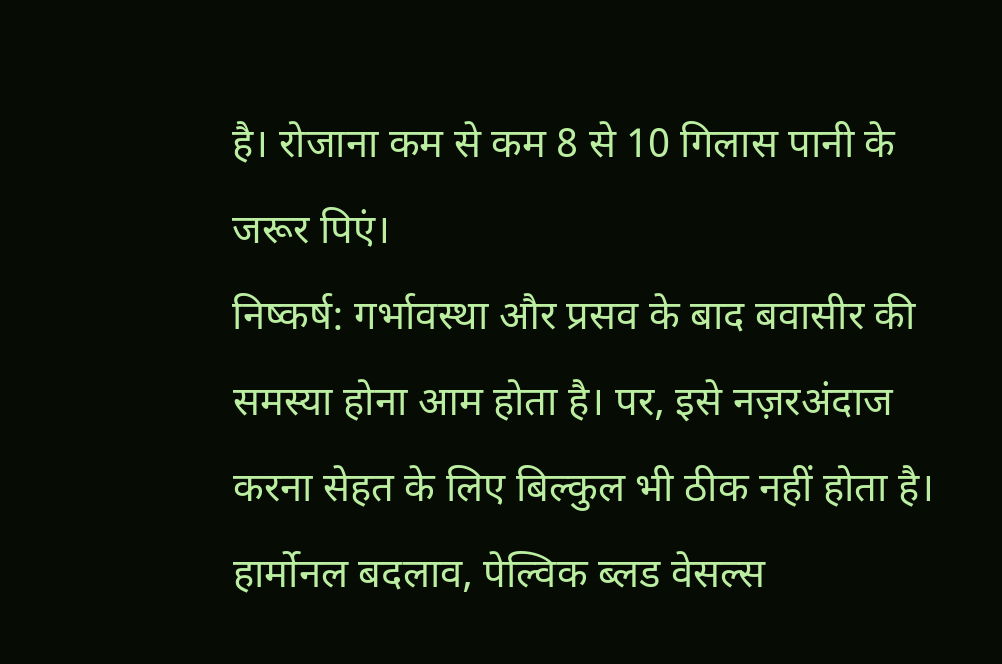है। रोजाना कम से कम 8 से 10 गिलास पानी के जरूर पिएं।
निष्कर्ष: गर्भावस्था और प्रसव के बाद बवासीर की समस्या होना आम होता है। पर, इसे नज़रअंदाज करना सेहत के लिए बिल्कुल भी ठीक नहीं होता है। हार्मोनल बदलाव, पेल्विक ब्लड वेसल्स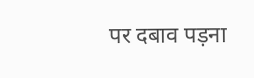पर दबाव पड़ना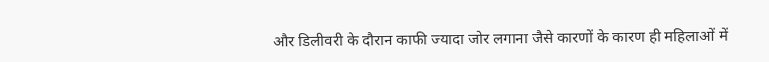और डिलीवरी के दौरान काफी ज्यादा जोर लगाना जैसे कारणों के कारण ही महिलाओं में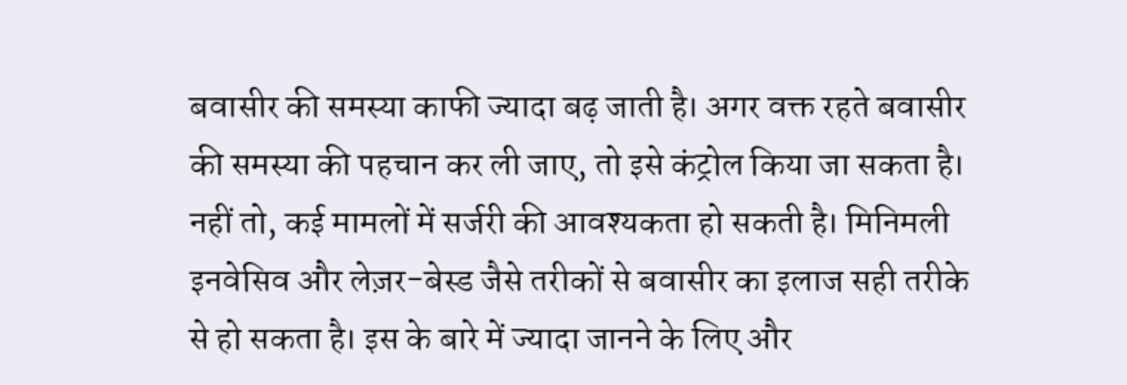बवासीर की समस्या काफी ज्यादा बढ़ जाती है। अगर वक्त रहते बवासीर की समस्या की पहचान कर ली जाए, तो इसे कंट्रोल किया जा सकता है। नहीं तो, कई मामलों में सर्जरी की आवश्यकता हो सकती है। मिनिमली इनवेसिव और लेज़र-बेस्ड जैसे तरीकों से बवासीर का इलाज सही तरीके से हो सकता है। इस के बारे में ज्यादा जानने के लिए और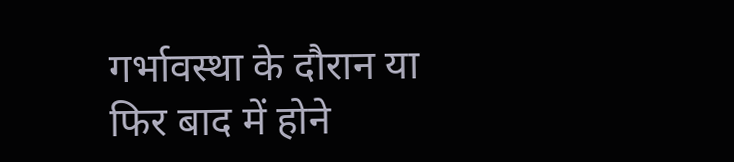गर्भावस्था के दौरान या फिर बाद में होने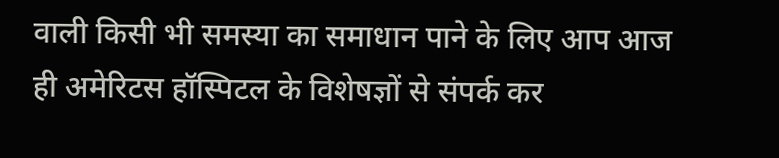वाली किसी भी समस्या का समाधान पाने के लिए आप आज ही अमेरिटस हॉस्पिटल के विशेषज्ञों से संपर्क कर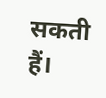सकती हैं।